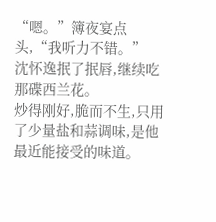“嗯。”簿夜宴点头,“我听力不错。”
沈怀逸抿了抿唇,继续吃那碟西兰花。
炒得刚好,脆而不生,只用了少量盐和蒜调味,是他最近能接受的味道。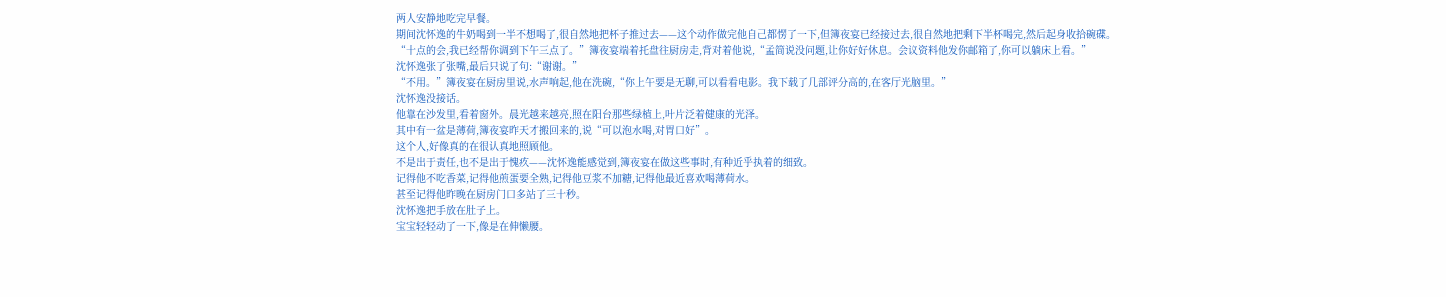两人安静地吃完早餐。
期间沈怀逸的牛奶喝到一半不想喝了,很自然地把杯子推过去——这个动作做完他自己都愣了一下,但簿夜宴已经接过去,很自然地把剩下半杯喝完,然后起身收拾碗碟。
“十点的会,我已经帮你调到下午三点了。”簿夜宴端着托盘往厨房走,背对着他说,“孟简说没问题,让你好好休息。会议资料他发你邮箱了,你可以躺床上看。”
沈怀逸张了张嘴,最后只说了句:“谢谢。”
“不用。”簿夜宴在厨房里说,水声响起,他在洗碗,“你上午要是无聊,可以看看电影。我下载了几部评分高的,在客厅光脑里。”
沈怀逸没接话。
他靠在沙发里,看着窗外。晨光越来越亮,照在阳台那些绿植上,叶片泛着健康的光泽。
其中有一盆是薄荷,簿夜宴昨天才搬回来的,说“可以泡水喝,对胃口好”。
这个人,好像真的在很认真地照顾他。
不是出于责任,也不是出于愧疚——沈怀逸能感觉到,簿夜宴在做这些事时,有种近乎执着的细致。
记得他不吃香菜,记得他煎蛋要全熟,记得他豆浆不加糖,记得他最近喜欢喝薄荷水。
甚至记得他昨晚在厨房门口多站了三十秒。
沈怀逸把手放在肚子上。
宝宝轻轻动了一下,像是在伸懒腰。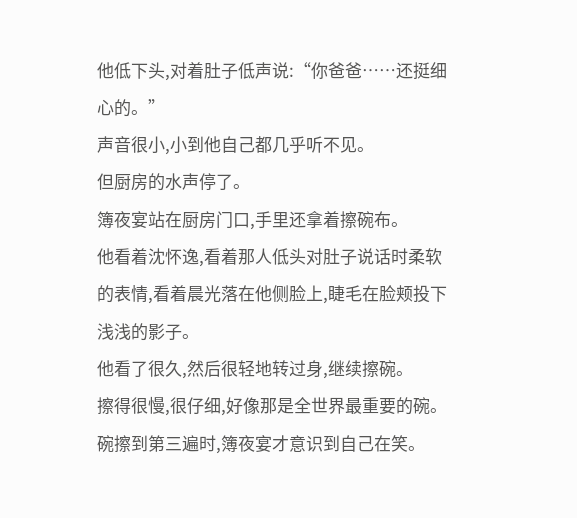他低下头,对着肚子低声说:“你爸爸……还挺细心的。”
声音很小,小到他自己都几乎听不见。
但厨房的水声停了。
簿夜宴站在厨房门口,手里还拿着擦碗布。
他看着沈怀逸,看着那人低头对肚子说话时柔软的表情,看着晨光落在他侧脸上,睫毛在脸颊投下浅浅的影子。
他看了很久,然后很轻地转过身,继续擦碗。
擦得很慢,很仔细,好像那是全世界最重要的碗。
碗擦到第三遍时,簿夜宴才意识到自己在笑。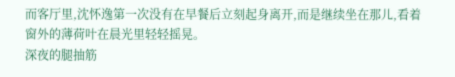而客厅里,沈怀逸第一次没有在早餐后立刻起身离开,而是继续坐在那儿,看着窗外的薄荷叶在晨光里轻轻摇晃。
深夜的腿抽筋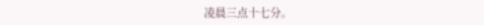凌晨三点十七分。